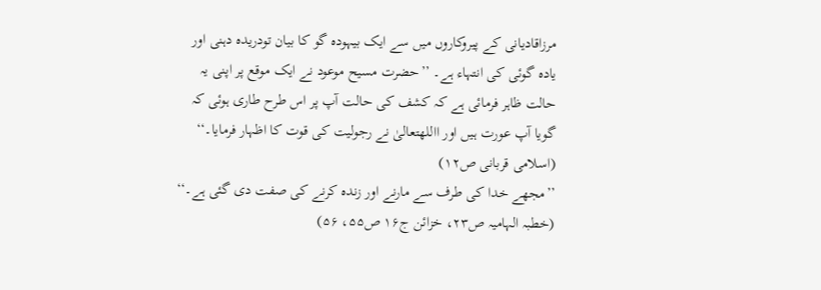مرزاقادیانی کے پیروکاروں میں سے ایک بیہودہ گو کا بیان تودریدہ دہنی اور یادہ گوئی کی انتہاء ہے۔ ’’حضرت مسیح موعود نے ایک موقع پر اپنی یہ حالت ظاہر فرمائی ہے کہ کشف کی حالت آپ پر اس طرح طاری ہوئی کہ گویا آپ عورت ہیں اور االلهتعالیٰ نے رجولیت کی قوت کا اظہار فرمایا۔‘‘ (اسلامی قربانی ص۱۲)
’’مجھے خدا کی طرف سے مارنے اور زندہ کرنے کی صفت دی گئی ہے۔‘‘
(خطبہ الہامیہ ص۲۳، خزائن ج۱۶ ص۵۵، ۵۶)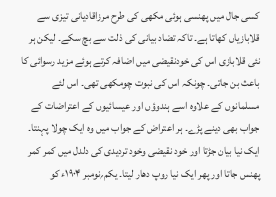کسی جال میں پھنسی ہوئی مکھی کی طرح مرزاقادیانی تیزی سے قلابازیاں کھاتا ہے۔ تاکہ تضاد بیانی کی ذلت سے بچ سکے۔ لیکن ہر نئی قلابازی اس کی خودنقیضی میں اضافہ کرتے ہوئے مزید رسوائی کا باعث بن جاتی۔ چونکہ اس کی نبوت چومکھی تھی۔ اس لئے مسلمانوں کے علاوہ اسے ہندوؤں اور عیسائیوں کے اعتراضات کے جواب بھی دینے پڑے۔ ہر اعتراض کے جواب میں وہ ایک چولا پہنتا۔ ایک نیا بیان جڑتا اور خود نقیضی وخود تردیدی کی دلدل میں کمر کمر پھنس جاتا اور پھر ایک نیا روپ دھار لیتا۔ یکم؍نومبر ۱۹۰۴ء کو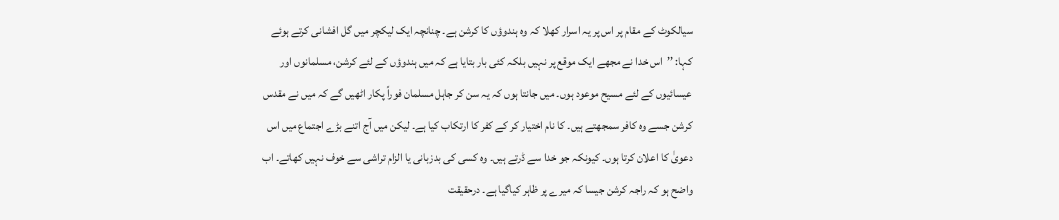سیالکوٹ کے مقام پر اس پر یہ اسرار کھلا کہ وہ ہندوؤں کا کرشن ہے۔ چنانچہ ایک لیکچر میں گل افشانی کرتے ہوئے کہا: ’’اس خدا نے مجھے ایک موقع پر نہیں بلکہ کئی بار بتایا ہے کہ میں ہندوؤں کے لئے کرشن، مسلمانوں اور عیسائیوں کے لئے مسیح موعود ہوں۔ میں جانتا ہوں کہ یہ سن کر جاہل مسلمان فوراً پکار اٹھیں گے کہ میں نے مقدس کرشن جسے وہ کافر سمجھتے ہیں۔ کا نام اختیار کر کے کفر کا ارتکاب کیا ہے۔ لیکن میں آج اتنے بڑے اجتماع میں اس دعویٰ کا اعلان کرتا ہوں۔ کیونکہ جو خدا سے ڈرتے ہیں۔ وہ کسی کی بدزبانی یا الزام تراشی سے خوف نہیں کھاتے۔ اب واضح ہو کہ راجہ کرشن جیسا کہ میرے پر ظاہر کیاگیا ہے۔ درحقیقت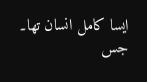ایسا کامل انسان تھا۔ جس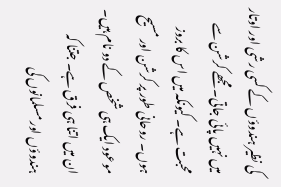کی نظیر ہندوؤں کے کسی رشی اور اوتار میں نہیں پائی جاتی۔ مجھے کرشن سے محبت ہے۔ کیونکہ میں اس کا بروز ہوں۔ روحانی طور پر کرشن اور مسیح موعود ایک ہی شخص کے دو نام ہیں۔ ان میں اتنا ہی فرق ہے۔ جتنا کہ ہندوؤں اور مسلمانوں کی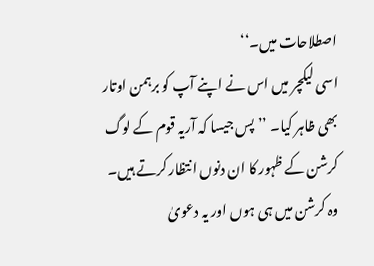اصطلاحات میں۔‘‘
اسی لیکچر میں اس نے اپنے آپ کو برہمن اوتار بھی ظاہر کیا۔ ’’پس جیسا کہ آریہ قوم کے لوگ کرشن کے ظہور کا ان دنوں انتظار کرتے ہیں۔ وہ کرشن میں ہی ہوں اور یہ دعویٰ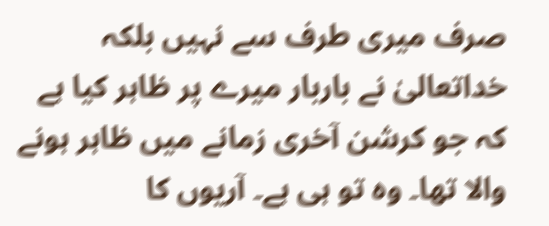صرف میری طرف سے نہیں بلکہ خداتعالیٰ نے باربار میرے پر ظاہر کیا ہے کہ جو کرشن آخری زمانے میں ظاہر ہونے والا تھا۔ وہ تو ہی ہے۔ آریوں کا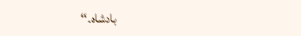بادشاہ۔‘‘